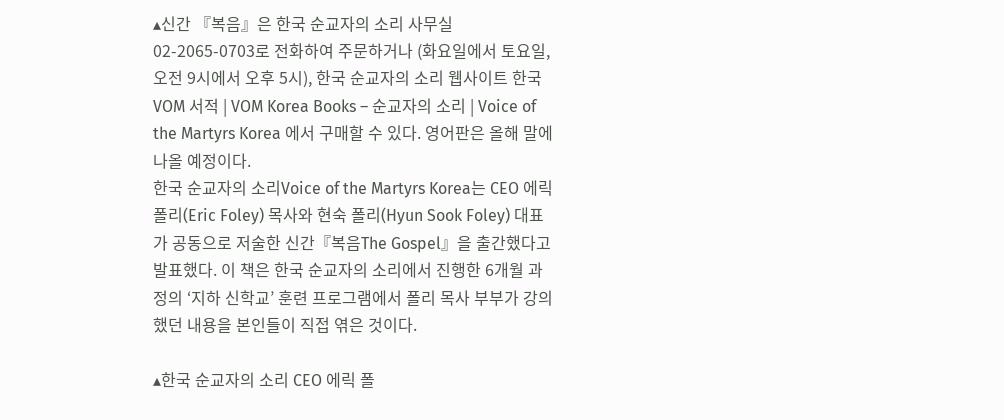▴신간 『복음』은 한국 순교자의 소리 사무실 02-2065-0703로 전화하여 주문하거나 (화요일에서 토요일, 오전 9시에서 오후 5시), 한국 순교자의 소리 웹사이트 한국 VOM 서적 | VOM Korea Books – 순교자의 소리 | Voice of the Martyrs Korea 에서 구매할 수 있다. 영어판은 올해 말에 나올 예정이다.
한국 순교자의 소리Voice of the Martyrs Korea는 CEO 에릭 폴리(Eric Foley) 목사와 현숙 폴리(Hyun Sook Foley) 대표가 공동으로 저술한 신간『복음The Gospel』을 출간했다고 발표했다. 이 책은 한국 순교자의 소리에서 진행한 6개월 과정의 ‘지하 신학교’ 훈련 프로그램에서 폴리 목사 부부가 강의했던 내용을 본인들이 직접 엮은 것이다.

▴한국 순교자의 소리 CEO 에릭 폴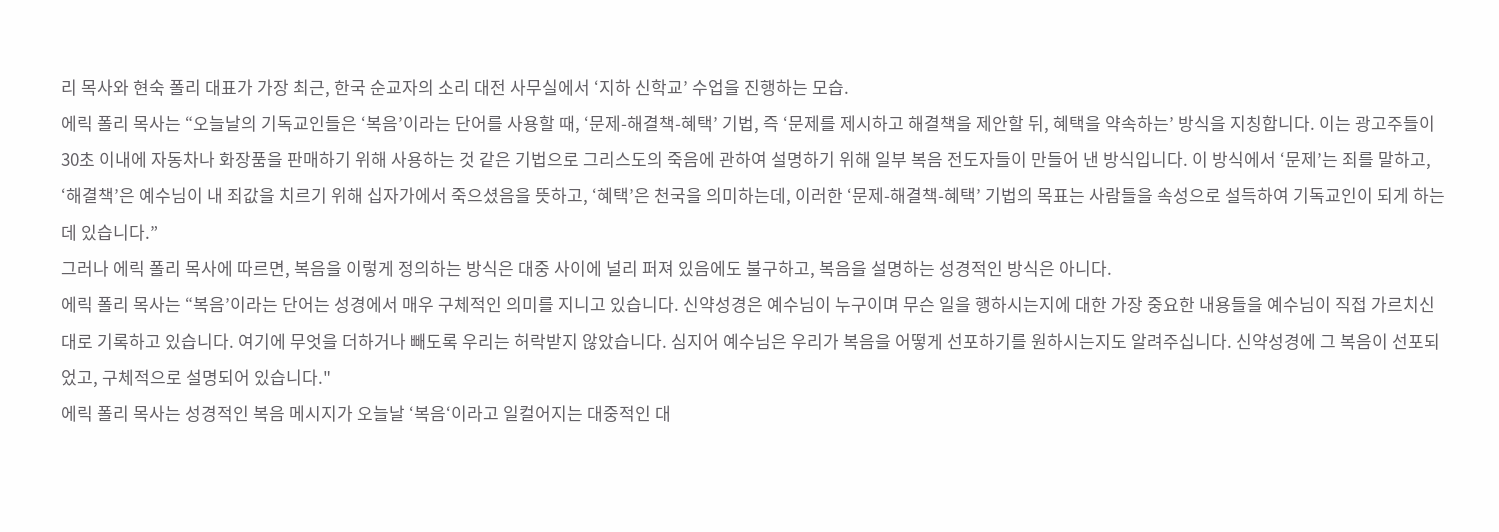리 목사와 현숙 폴리 대표가 가장 최근, 한국 순교자의 소리 대전 사무실에서 ‘지하 신학교’ 수업을 진행하는 모습.
에릭 폴리 목사는 “오늘날의 기독교인들은 ‘복음’이라는 단어를 사용할 때, ‘문제-해결책-혜택’ 기법, 즉 ‘문제를 제시하고 해결책을 제안할 뒤, 혜택을 약속하는’ 방식을 지칭합니다. 이는 광고주들이 30초 이내에 자동차나 화장품을 판매하기 위해 사용하는 것 같은 기법으로 그리스도의 죽음에 관하여 설명하기 위해 일부 복음 전도자들이 만들어 낸 방식입니다. 이 방식에서 ‘문제’는 죄를 말하고, ‘해결책’은 예수님이 내 죄값을 치르기 위해 십자가에서 죽으셨음을 뜻하고, ‘혜택’은 천국을 의미하는데, 이러한 ‘문제-해결책-혜택’ 기법의 목표는 사람들을 속성으로 설득하여 기독교인이 되게 하는데 있습니다.”
그러나 에릭 폴리 목사에 따르면, 복음을 이렇게 정의하는 방식은 대중 사이에 널리 퍼져 있음에도 불구하고, 복음을 설명하는 성경적인 방식은 아니다.
에릭 폴리 목사는 “복음’이라는 단어는 성경에서 매우 구체적인 의미를 지니고 있습니다. 신약성경은 예수님이 누구이며 무슨 일을 행하시는지에 대한 가장 중요한 내용들을 예수님이 직접 가르치신대로 기록하고 있습니다. 여기에 무엇을 더하거나 빼도록 우리는 허락받지 않았습니다. 심지어 예수님은 우리가 복음을 어떻게 선포하기를 원하시는지도 알려주십니다. 신약성경에 그 복음이 선포되었고, 구체적으로 설명되어 있습니다."
에릭 폴리 목사는 성경적인 복음 메시지가 오늘날 ‘복음‘이라고 일컬어지는 대중적인 대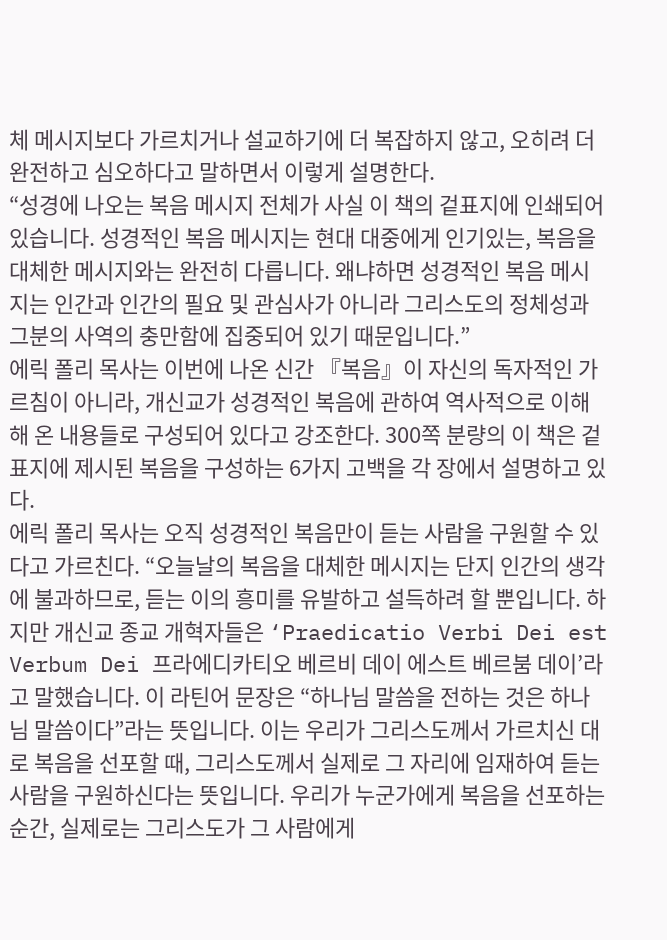체 메시지보다 가르치거나 설교하기에 더 복잡하지 않고, 오히려 더 완전하고 심오하다고 말하면서 이렇게 설명한다.
“성경에 나오는 복음 메시지 전체가 사실 이 책의 겉표지에 인쇄되어 있습니다. 성경적인 복음 메시지는 현대 대중에게 인기있는, 복음을 대체한 메시지와는 완전히 다릅니다. 왜냐하면 성경적인 복음 메시지는 인간과 인간의 필요 및 관심사가 아니라 그리스도의 정체성과 그분의 사역의 충만함에 집중되어 있기 때문입니다.”
에릭 폴리 목사는 이번에 나온 신간 『복음』이 자신의 독자적인 가르침이 아니라, 개신교가 성경적인 복음에 관하여 역사적으로 이해해 온 내용들로 구성되어 있다고 강조한다. 300쪽 분량의 이 책은 겉표지에 제시된 복음을 구성하는 6가지 고백을 각 장에서 설명하고 있다.
에릭 폴리 목사는 오직 성경적인 복음만이 듣는 사람을 구원할 수 있다고 가르친다. “오늘날의 복음을 대체한 메시지는 단지 인간의 생각에 불과하므로, 듣는 이의 흥미를 유발하고 설득하려 할 뿐입니다. 하지만 개신교 종교 개혁자들은 ‘Praedicatio Verbi Dei est Verbum Dei 프라에디카티오 베르비 데이 에스트 베르붐 데이’라고 말했습니다. 이 라틴어 문장은 “하나님 말씀을 전하는 것은 하나님 말씀이다”라는 뜻입니다. 이는 우리가 그리스도께서 가르치신 대로 복음을 선포할 때, 그리스도께서 실제로 그 자리에 임재하여 듣는 사람을 구원하신다는 뜻입니다. 우리가 누군가에게 복음을 선포하는 순간, 실제로는 그리스도가 그 사람에게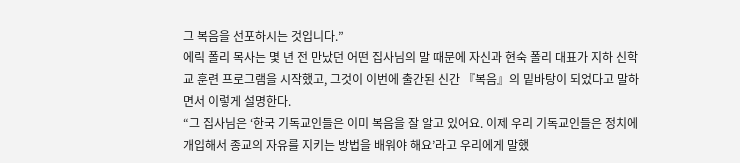그 복음을 선포하시는 것입니다.”
에릭 폴리 목사는 몇 년 전 만났던 어떤 집사님의 말 때문에 자신과 현숙 폴리 대표가 지하 신학교 훈련 프로그램을 시작했고, 그것이 이번에 출간된 신간 『복음』의 밑바탕이 되었다고 말하면서 이렇게 설명한다.
“그 집사님은 ‘한국 기독교인들은 이미 복음을 잘 알고 있어요. 이제 우리 기독교인들은 정치에 개입해서 종교의 자유를 지키는 방법을 배워야 해요’라고 우리에게 말했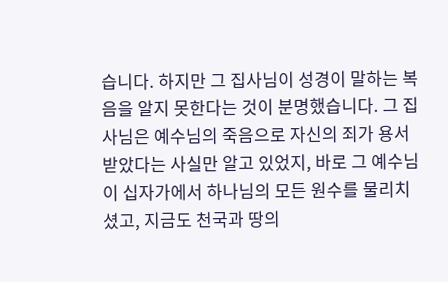습니다. 하지만 그 집사님이 성경이 말하는 복음을 알지 못한다는 것이 분명했습니다. 그 집사님은 예수님의 죽음으로 자신의 죄가 용서받았다는 사실만 알고 있었지, 바로 그 예수님이 십자가에서 하나님의 모든 원수를 물리치셨고, 지금도 천국과 땅의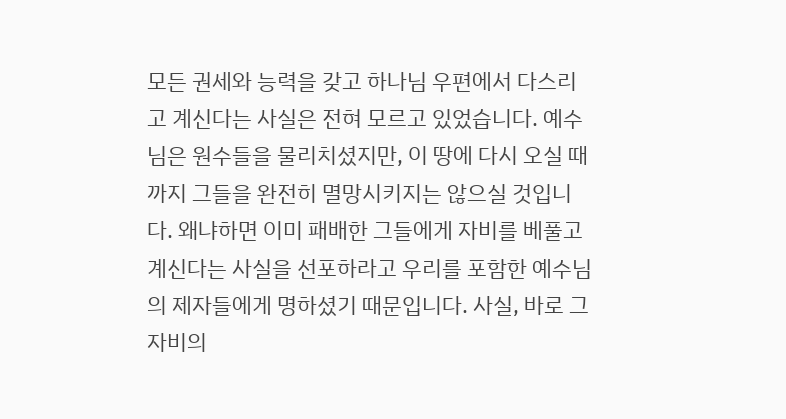모든 권세와 능력을 갖고 하나님 우편에서 다스리고 계신다는 사실은 전혀 모르고 있었습니다. 예수님은 원수들을 물리치셨지만, 이 땅에 다시 오실 때까지 그들을 완전히 멸망시키지는 않으실 것입니다. 왜냐하면 이미 패배한 그들에게 자비를 베풀고 계신다는 사실을 선포하라고 우리를 포함한 예수님의 제자들에게 명하셨기 때문입니다. 사실, 바로 그 자비의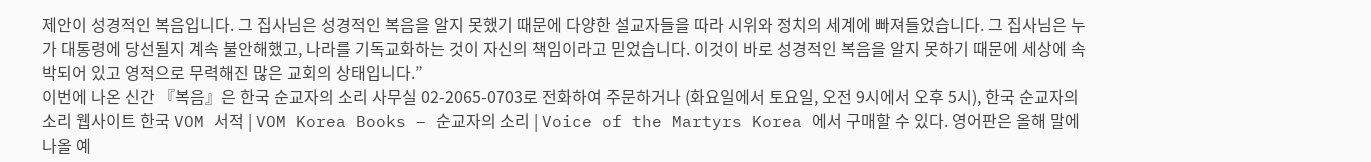제안이 성경적인 복음입니다. 그 집사님은 성경적인 복음을 알지 못했기 때문에 다양한 설교자들을 따라 시위와 정치의 세계에 빠져들었습니다. 그 집사님은 누가 대통령에 당선될지 계속 불안해했고, 나라를 기독교화하는 것이 자신의 책임이라고 믿었습니다. 이것이 바로 성경적인 복음을 알지 못하기 때문에 세상에 속박되어 있고 영적으로 무력해진 많은 교회의 상태입니다.”
이번에 나온 신간 『복음』은 한국 순교자의 소리 사무실 02-2065-0703로 전화하여 주문하거나 (화요일에서 토요일, 오전 9시에서 오후 5시), 한국 순교자의 소리 웹사이트 한국 VOM 서적 | VOM Korea Books – 순교자의 소리 | Voice of the Martyrs Korea 에서 구매할 수 있다. 영어판은 올해 말에 나올 예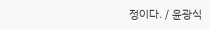정이다. / 윤광식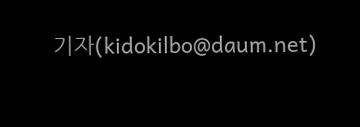기자(kidokilbo@daum.net)